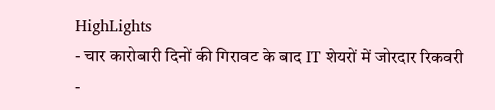HighLights
- चार कारोबारी दिनों की गिरावट के बाद IT शेयरों में जोरदार रिकवरी
-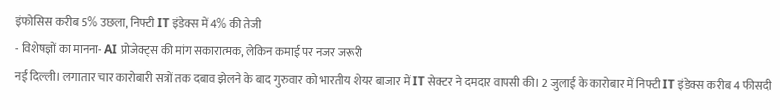इंफोसिस करीब 5% उछला, निफ्टी IT इंडेक्स में 4% की तेजी
- विशेषज्ञों का मानना- AI प्रोजेक्ट्स की मांग सकारात्मक, लेकिन कमाई पर नजर जरूरी
नई दिल्ली। लगातार चार कारोबारी सत्रों तक दबाव झेलने के बाद गुरुवार को भारतीय शेयर बाजार में IT सेक्टर ने दमदार वापसी की। 2 जुलाई के कारोबार में निफ्टी IT इंडेक्स करीब 4 फीसदी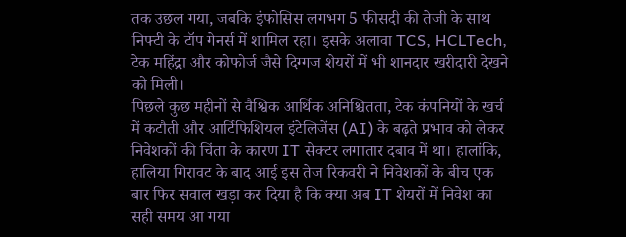तक उछल गया, जबकि इंफोसिस लगभग 5 फीसदी की तेजी के साथ निफ्टी के टॉप गेनर्स में शामिल रहा। इसके अलावा TCS, HCLTech, टेक महिंद्रा और कोफोर्ज जैसे दिग्गज शेयरों में भी शानदार खरीदारी देखने को मिली।
पिछले कुछ महीनों से वैश्विक आर्थिक अनिश्चितता, टेक कंपनियों के खर्च में कटौती और आर्टिफिशियल इंटेलिजेंस (AI) के बढ़ते प्रभाव को लेकर निवेशकों की चिंता के कारण IT सेक्टर लगातार दबाव में था। हालांकि, हालिया गिरावट के बाद आई इस तेज रिकवरी ने निवेशकों के बीच एक बार फिर सवाल खड़ा कर दिया है कि क्या अब IT शेयरों में निवेश का सही समय आ गया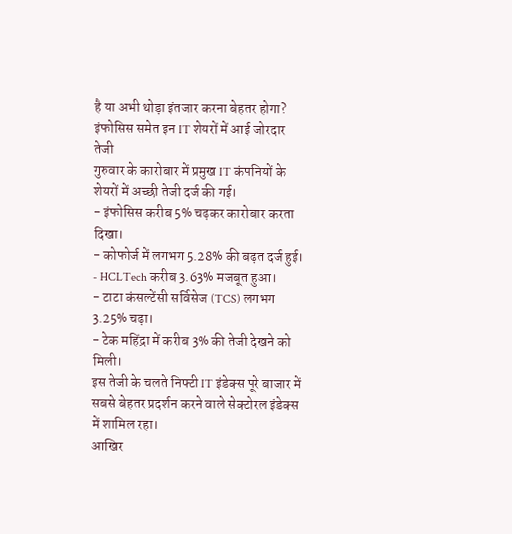है या अभी थोड़ा इंतजार करना बेहतर होगा?
इंफोसिस समेत इन IT शेयरों में आई जोरदार तेजी
गुरुवार के कारोबार में प्रमुख IT कंपनियों के शेयरों में अच्छी तेजी दर्ज की गई।
- इंफोसिस करीब 5% चढ़कर कारोबार करता दिखा।
- कोफोर्ज में लगभग 5.28% की बढ़त दर्ज हुई।
- HCLTech करीब 3.63% मजबूत हुआ।
- टाटा कंसल्टेंसी सर्विसेज (TCS) लगभग 3.25% चढ़ा।
- टेक महिंद्रा में करीब 3% की तेजी देखने को मिली।
इस तेजी के चलते निफ्टी IT इंडेक्स पूरे बाजार में सबसे बेहतर प्रदर्शन करने वाले सेक्टोरल इंडेक्स में शामिल रहा।
आखिर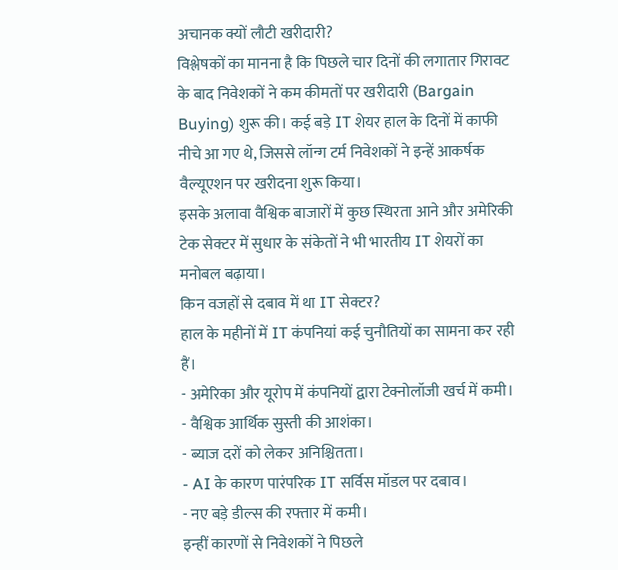अचानक क्यों लौटी खरीदारी?
विश्लेषकों का मानना है कि पिछले चार दिनों की लगातार गिरावट के बाद निवेशकों ने कम कीमतों पर खरीदारी (Bargain Buying) शुरू की। कई बड़े IT शेयर हाल के दिनों में काफी नीचे आ गए थे, जिससे लॉन्ग टर्म निवेशकों ने इन्हें आकर्षक वैल्यूएशन पर खरीदना शुरू किया।
इसके अलावा वैश्विक बाजारों में कुछ स्थिरता आने और अमेरिकी टेक सेक्टर में सुधार के संकेतों ने भी भारतीय IT शेयरों का मनोबल बढ़ाया।
किन वजहों से दबाव में था IT सेक्टर?
हाल के महीनों में IT कंपनियां कई चुनौतियों का सामना कर रही हैं।
- अमेरिका और यूरोप में कंपनियों द्वारा टेक्नोलॉजी खर्च में कमी।
- वैश्विक आर्थिक सुस्ती की आशंका।
- ब्याज दरों को लेकर अनिश्चितता।
- AI के कारण पारंपरिक IT सर्विस मॉडल पर दबाव।
- नए बड़े डील्स की रफ्तार में कमी।
इन्हीं कारणों से निवेशकों ने पिछले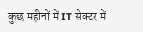कुछ महीनों में IT सेक्टर में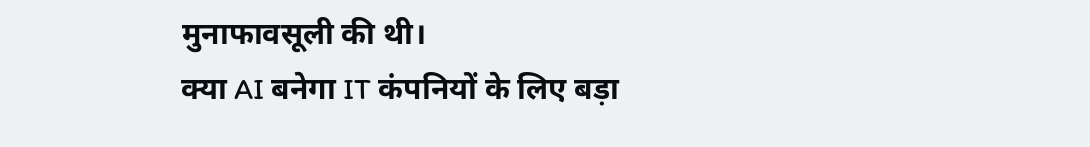मुनाफावसूली की थी।
क्या AI बनेगा IT कंपनियों के लिए बड़ा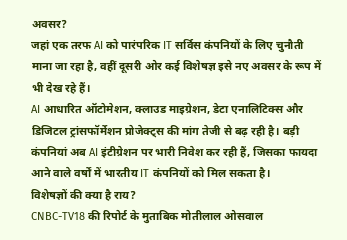अवसर?
जहां एक तरफ AI को पारंपरिक IT सर्विस कंपनियों के लिए चुनौती माना जा रहा है, वहीं दूसरी ओर कई विशेषज्ञ इसे नए अवसर के रूप में भी देख रहे हैं।
AI आधारित ऑटोमेशन, क्लाउड माइग्रेशन, डेटा एनालिटिक्स और डिजिटल ट्रांसफॉर्मेशन प्रोजेक्ट्स की मांग तेजी से बढ़ रही है। बड़ी कंपनियां अब AI इंटीग्रेशन पर भारी निवेश कर रही हैं, जिसका फायदा आने वाले वर्षों में भारतीय IT कंपनियों को मिल सकता है।
विशेषज्ञों की क्या है राय?
CNBC-TV18 की रिपोर्ट के मुताबिक मोतीलाल ओसवाल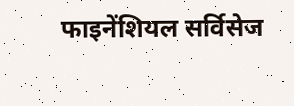फाइनेंशियल सर्विसेज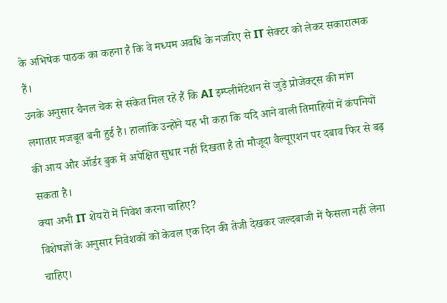के अभिषेक पाठक का कहना है कि वे मध्यम अवधि के नजरिए से IT सेक्टर को लेकर सकारात्मक हैं।
उनके अनुसार चैनल चेक से संकेत मिल रहे हैं कि AI इम्प्लीमेंटेशन से जुड़े प्रोजेक्ट्स की मांग लगातार मजबूत बनी हुई है। हालांकि उन्होंने यह भी कहा कि यदि आने वाली तिमाहियों में कंपनियों की आय और ऑर्डर बुक में अपेक्षित सुधार नहीं दिखता है तो मौजूदा वैल्यूएशन पर दबाव फिर से बढ़ सकता है।
क्या अभी IT शेयरों में निवेश करना चाहिए?
विशेषज्ञों के अनुसार निवेशकों को केवल एक दिन की तेजी देखकर जल्दबाजी में फैसला नहीं लेना चाहिए।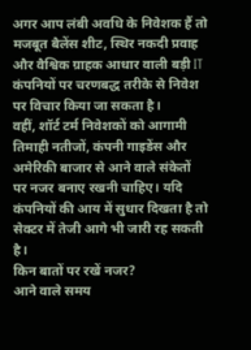अगर आप लंबी अवधि के निवेशक हैं तो मजबूत बैलेंस शीट, स्थिर नकदी प्रवाह और वैश्विक ग्राहक आधार वाली बड़ी IT कंपनियों पर चरणबद्ध तरीके से निवेश पर विचार किया जा सकता है।
वहीं, शॉर्ट टर्म निवेशकों को आगामी तिमाही नतीजों, कंपनी गाइडेंस और अमेरिकी बाजार से आने वाले संकेतों पर नजर बनाए रखनी चाहिए। यदि कंपनियों की आय में सुधार दिखता है तो सेक्टर में तेजी आगे भी जारी रह सकती है।
किन बातों पर रखें नजर?
आने वाले समय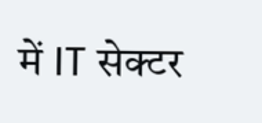में IT सेक्टर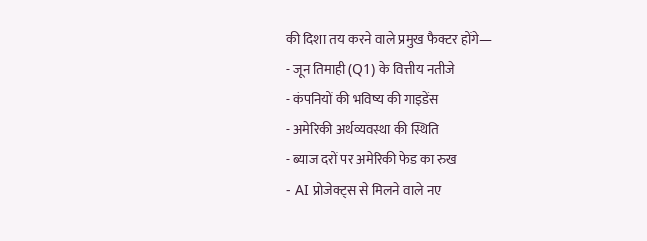की दिशा तय करने वाले प्रमुख फैक्टर होंगे—
- जून तिमाही (Q1) के वित्तीय नतीजे
- कंपनियों की भविष्य की गाइडेंस
- अमेरिकी अर्थव्यवस्था की स्थिति
- ब्याज दरों पर अमेरिकी फेड का रुख
- AI प्रोजेक्ट्स से मिलने वाले नए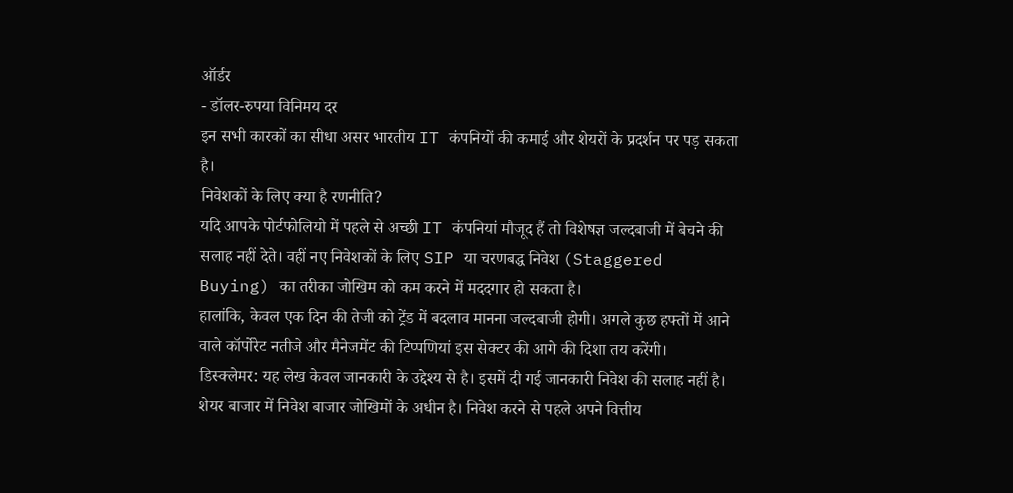ऑर्डर
- डॉलर-रुपया विनिमय दर
इन सभी कारकों का सीधा असर भारतीय IT कंपनियों की कमाई और शेयरों के प्रदर्शन पर पड़ सकता है।
निवेशकों के लिए क्या है रणनीति?
यदि आपके पोर्टफोलियो में पहले से अच्छी IT कंपनियां मौजूद हैं तो विशेषज्ञ जल्दबाजी में बेचने की सलाह नहीं देते। वहीं नए निवेशकों के लिए SIP या चरणबद्ध निवेश (Staggered Buying) का तरीका जोखिम को कम करने में मददगार हो सकता है।
हालांकि, केवल एक दिन की तेजी को ट्रेंड में बदलाव मानना जल्दबाजी होगी। अगले कुछ हफ्तों में आने वाले कॉर्पोरेट नतीजे और मैनेजमेंट की टिप्पणियां इस सेक्टर की आगे की दिशा तय करेंगी।
डिस्क्लेमर: यह लेख केवल जानकारी के उद्देश्य से है। इसमें दी गई जानकारी निवेश की सलाह नहीं है। शेयर बाजार में निवेश बाजार जोखिमों के अधीन है। निवेश करने से पहले अपने वित्तीय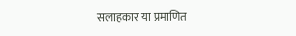सलाहकार या प्रमाणित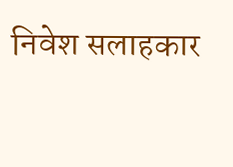निवेश सलाहकार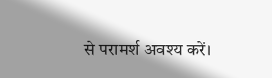से परामर्श अवश्य करें।